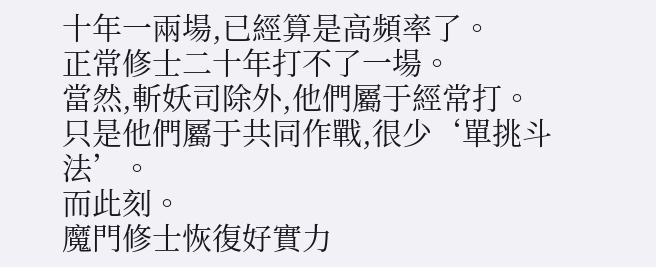十年一兩場,已經算是高頻率了。
正常修士二十年打不了一場。
當然,斬妖司除外,他們屬于經常打。
只是他們屬于共同作戰,很少‘單挑斗法’。
而此刻。
魔門修士恢復好實力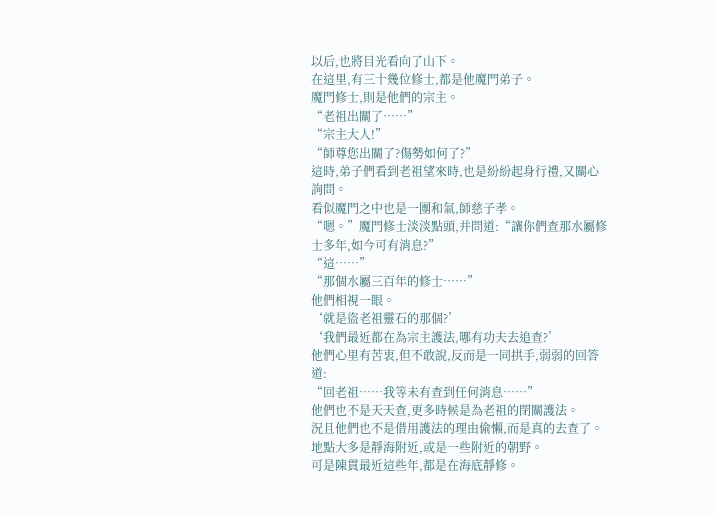以后,也將目光看向了山下。
在這里,有三十幾位修士,都是他魔門弟子。
魔門修士,則是他們的宗主。
“老祖出關了……”
“宗主大人!”
“師尊您出關了?傷勢如何了?”
這時,弟子們看到老祖望來時,也是紛紛起身行禮,又關心詢問。
看似魔門之中也是一團和氣,師慈子孝。
“嗯。”魔門修士淡淡點頭,并問道:“讓你們查那水屬修士多年,如今可有消息?”
“這……”
“那個水屬三百年的修士……”
他們相視一眼。
‘就是盜老祖靈石的那個?’
‘我們最近都在為宗主護法,哪有功夫去追查?’
他們心里有苦衷,但不敢說,反而是一同拱手,弱弱的回答道:
“回老祖……我等未有查到任何消息……”
他們也不是天天查,更多時候是為老祖的閉關護法。
況且他們也不是借用護法的理由偷懶,而是真的去查了。
地點大多是靜海附近,或是一些附近的朝野。
可是陳貫最近這些年,都是在海底靜修。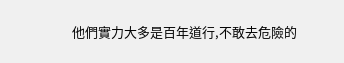他們實力大多是百年道行,不敢去危險的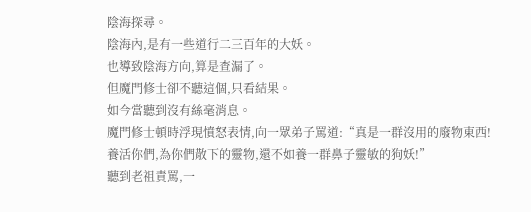陰海探尋。
陰海內,是有一些道行二三百年的大妖。
也導致陰海方向,算是查漏了。
但魔門修士卻不聽這個,只看結果。
如今當聽到沒有絲毫消息。
魔門修士頓時浮現憤怒表情,向一眾弟子罵道:“真是一群沒用的廢物東西!
養活你們,為你們散下的靈物,還不如養一群鼻子靈敏的狗妖!”
聽到老祖責罵,一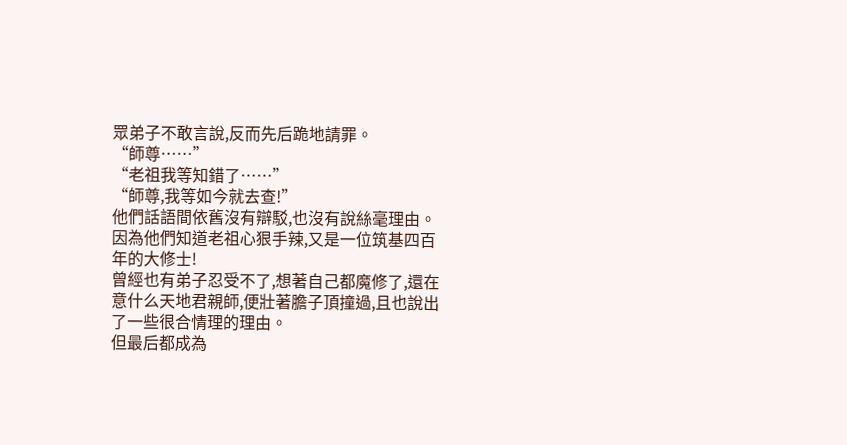眾弟子不敢言說,反而先后跪地請罪。
“師尊……”
“老祖我等知錯了……”
“師尊,我等如今就去查!”
他們話語間依舊沒有辯駁,也沒有說絲毫理由。
因為他們知道老祖心狠手辣,又是一位筑基四百年的大修士!
曾經也有弟子忍受不了,想著自己都魔修了,還在意什么天地君親師,便壯著膽子頂撞過,且也說出了一些很合情理的理由。
但最后都成為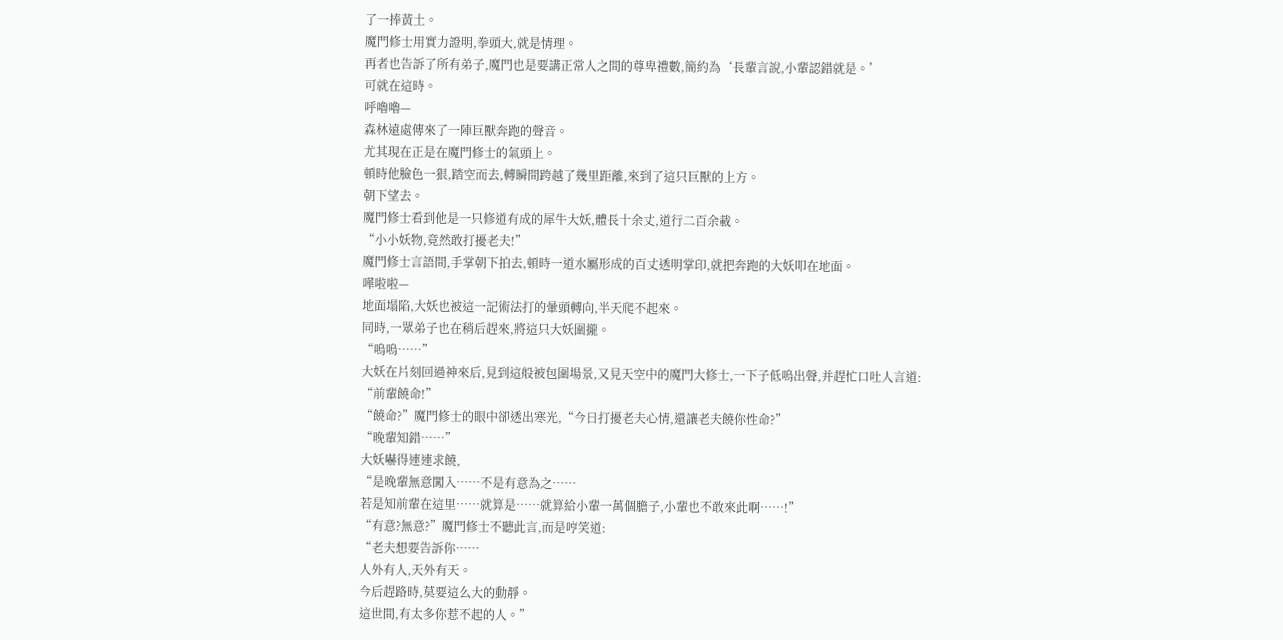了一捧黃土。
魔門修士用實力證明,拳頭大,就是情理。
再者也告訴了所有弟子,魔門也是要講正常人之間的尊卑禮數,簡約為‘長輩言說,小輩認錯就是。’
可就在這時。
呼嚕嚕—
森林遠處傳來了一陣巨獸奔跑的聲音。
尤其現在正是在魔門修士的氣頭上。
頓時他臉色一狠,踏空而去,轉瞬間跨越了幾里距離,來到了這只巨獸的上方。
朝下望去。
魔門修士看到他是一只修道有成的犀牛大妖,體長十余丈,道行二百余載。
“小小妖物,竟然敢打擾老夫!”
魔門修士言語間,手掌朝下拍去,頓時一道水屬形成的百丈透明掌印,就把奔跑的大妖叩在地面。
嘩啦啦—
地面塌陷,大妖也被這一記術法打的暈頭轉向,半天爬不起來。
同時,一眾弟子也在稍后趕來,將這只大妖圍攏。
“嗚嗚……”
大妖在片刻回過神來后,見到這般被包圍場景,又見天空中的魔門大修士,一下子低嗚出聲,并趕忙口吐人言道:
“前輩饒命!”
“饒命?”魔門修士的眼中卻透出寒光,“今日打擾老夫心情,還讓老夫饒你性命?”
“晚輩知錯……”
大妖嚇得連連求饒,
“是晚輩無意闖入……不是有意為之……
若是知前輩在這里……就算是……就算給小輩一萬個膽子,小輩也不敢來此啊……!”
“有意?無意?”魔門修士不聽此言,而是哼笑道:
“老夫想要告訴你……
人外有人,天外有天。
今后趕路時,莫要這么大的動靜。
這世間,有太多你惹不起的人。”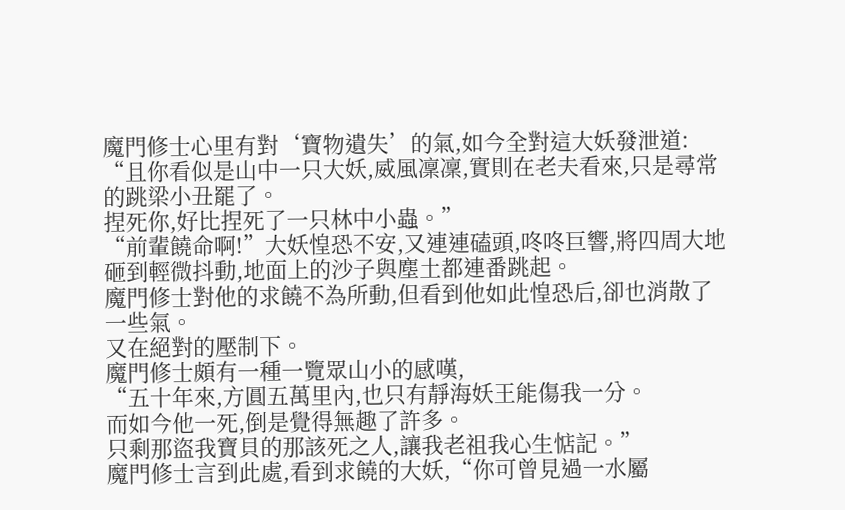魔門修士心里有對‘寶物遺失’的氣,如今全對這大妖發泄道:
“且你看似是山中一只大妖,威風凜凜,實則在老夫看來,只是尋常的跳梁小丑罷了。
捏死你,好比捏死了一只林中小蟲。”
“前輩饒命啊!”大妖惶恐不安,又連連磕頭,咚咚巨響,將四周大地砸到輕微抖動,地面上的沙子與塵土都連番跳起。
魔門修士對他的求饒不為所動,但看到他如此惶恐后,卻也消散了一些氣。
又在絕對的壓制下。
魔門修士頗有一種一覽眾山小的感嘆,
“五十年來,方圓五萬里內,也只有靜海妖王能傷我一分。
而如今他一死,倒是覺得無趣了許多。
只剩那盜我寶貝的那該死之人,讓我老祖我心生惦記。”
魔門修士言到此處,看到求饒的大妖,“你可曾見過一水屬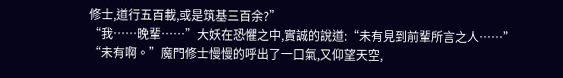修士,道行五百載,或是筑基三百余?”
“我……晚輩……”大妖在恐懼之中,實誠的說道:“未有見到前輩所言之人……”
“未有啊。”魔門修士慢慢的呼出了一口氣,又仰望天空,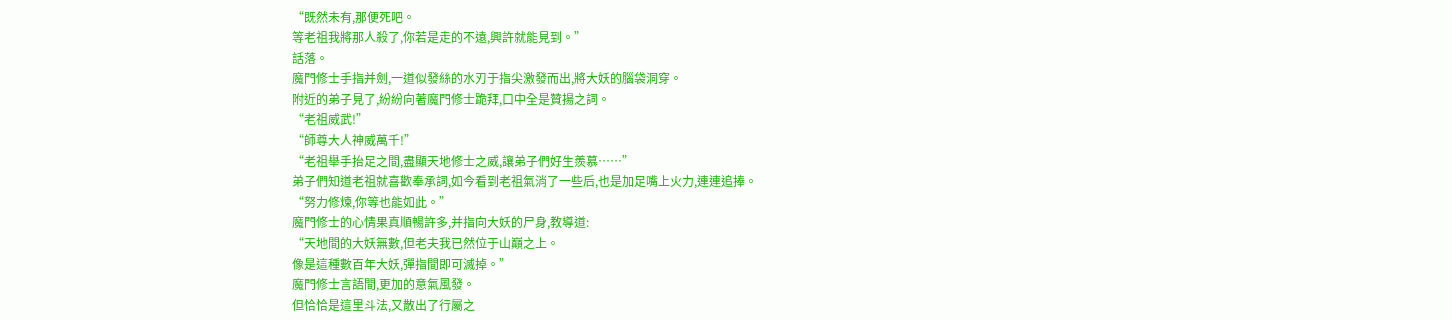“既然未有,那便死吧。
等老祖我將那人殺了,你若是走的不遠,興許就能見到。”
話落。
魔門修士手指并劍,一道似發絲的水刃于指尖激發而出,將大妖的腦袋洞穿。
附近的弟子見了,紛紛向著魔門修士跪拜,口中全是贊揚之詞。
“老祖威武!”
“師尊大人神威萬千!”
“老祖舉手抬足之間,盡顯天地修士之威,讓弟子們好生羨慕……”
弟子們知道老祖就喜歡奉承詞,如今看到老祖氣消了一些后,也是加足嘴上火力,連連追捧。
“努力修煉,你等也能如此。”
魔門修士的心情果真順暢許多,并指向大妖的尸身,教導道:
“天地間的大妖無數,但老夫我已然位于山巔之上。
像是這種數百年大妖,彈指間即可滅掉。”
魔門修士言語間,更加的意氣風發。
但恰恰是這里斗法,又散出了行屬之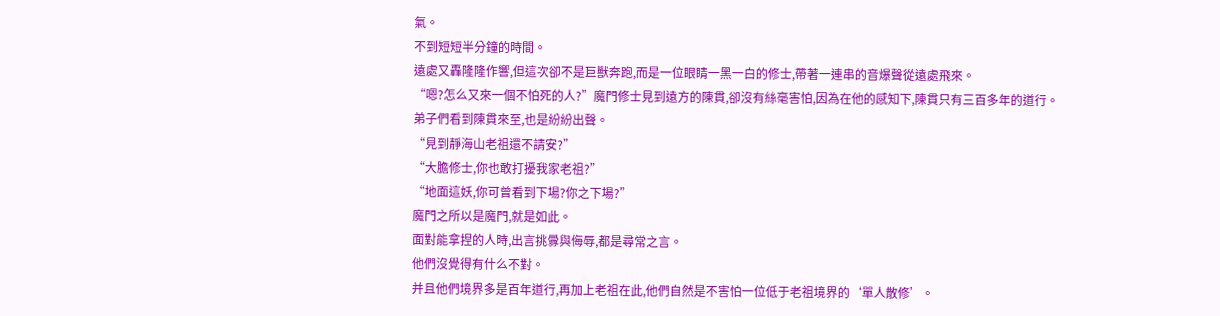氣。
不到短短半分鐘的時間。
遠處又轟隆隆作響,但這次卻不是巨獸奔跑,而是一位眼睛一黑一白的修士,帶著一連串的音爆聲從遠處飛來。
“嗯?怎么又來一個不怕死的人?”魔門修士見到遠方的陳貫,卻沒有絲毫害怕,因為在他的感知下,陳貫只有三百多年的道行。
弟子們看到陳貫來至,也是紛紛出聲。
“見到靜海山老祖還不請安?”
“大膽修士,你也敢打擾我家老祖?”
“地面這妖,你可曾看到下場?你之下場?”
魔門之所以是魔門,就是如此。
面對能拿捏的人時,出言挑釁與侮辱,都是尋常之言。
他們沒覺得有什么不對。
并且他們境界多是百年道行,再加上老祖在此,他們自然是不害怕一位低于老祖境界的‘單人散修’。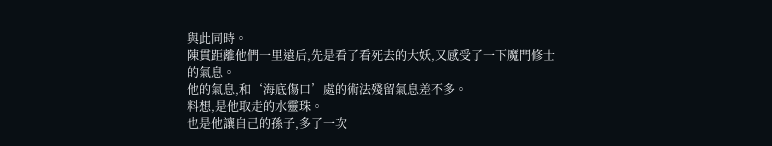與此同時。
陳貫距離他們一里遠后,先是看了看死去的大妖,又感受了一下魔門修士的氣息。
他的氣息,和‘海底傷口’處的術法殘留氣息差不多。
料想,是他取走的水靈珠。
也是他讓自己的孫子,多了一次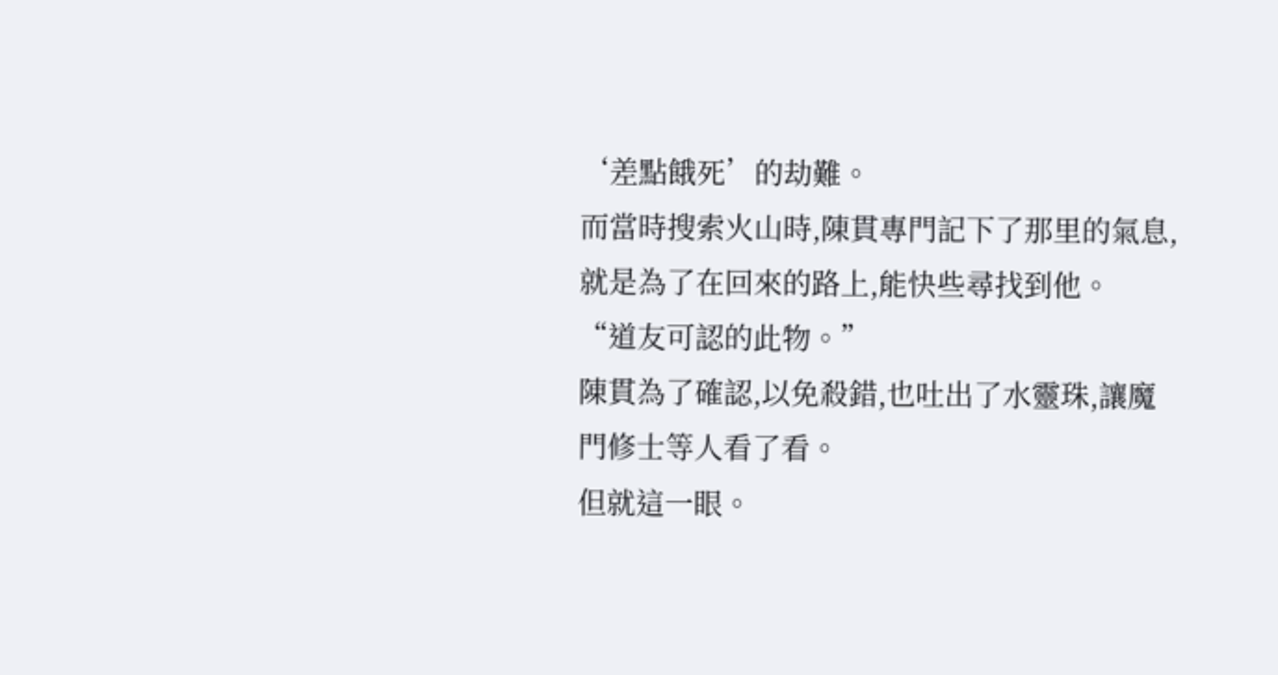‘差點餓死’的劫難。
而當時搜索火山時,陳貫專門記下了那里的氣息,就是為了在回來的路上,能快些尋找到他。
“道友可認的此物。”
陳貫為了確認,以免殺錯,也吐出了水靈珠,讓魔門修士等人看了看。
但就這一眼。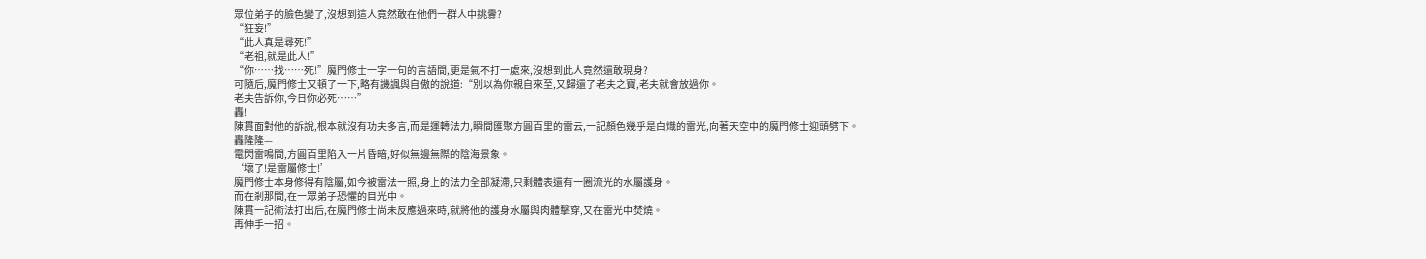眾位弟子的臉色變了,沒想到這人竟然敢在他們一群人中挑釁?
“狂妄!”
“此人真是尋死!”
“老祖,就是此人!”
“你……找……死!”魔門修士一字一句的言語間,更是氣不打一處來,沒想到此人竟然還敢現身?
可隨后,魔門修士又頓了一下,略有譏諷與自傲的說道:“別以為你親自來至,又歸還了老夫之寶,老夫就會放過你。
老夫告訴你,今日你必死……”
轟!
陳貫面對他的訴說,根本就沒有功夫多言,而是運轉法力,瞬間匯聚方圓百里的雷云,一記顏色幾乎是白熾的雷光,向著天空中的魔門修士迎頭劈下。
轟隆隆—
電閃雷鳴間,方圓百里陷入一片昏暗,好似無邊無際的陰海景象。
‘壞了!是雷屬修士!’
魔門修士本身修得有陰屬,如今被雷法一照,身上的法力全部凝滯,只剩體表還有一圈流光的水屬護身。
而在剎那間,在一眾弟子恐懼的目光中。
陳貫一記術法打出后,在魔門修士尚未反應過來時,就將他的護身水屬與肉體擊穿,又在雷光中焚燒。
再伸手一招。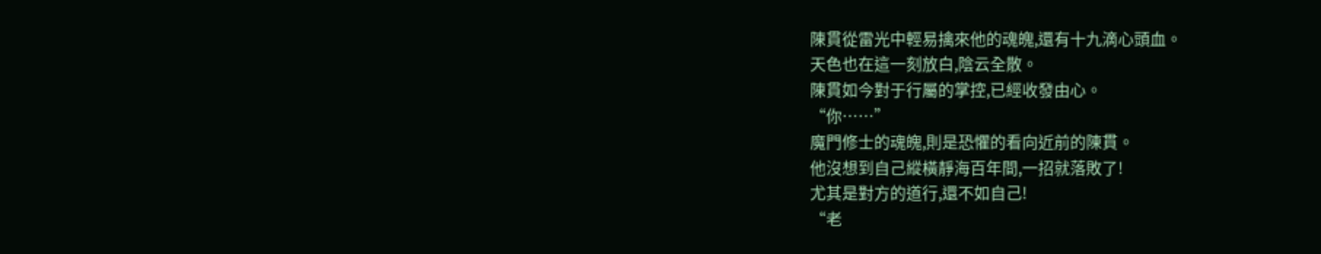陳貫從雷光中輕易擒來他的魂魄,還有十九滴心頭血。
天色也在這一刻放白,陰云全散。
陳貫如今對于行屬的掌控,已經收發由心。
“你……”
魔門修士的魂魄,則是恐懼的看向近前的陳貫。
他沒想到自己縱橫靜海百年間,一招就落敗了!
尤其是對方的道行,還不如自己!
“老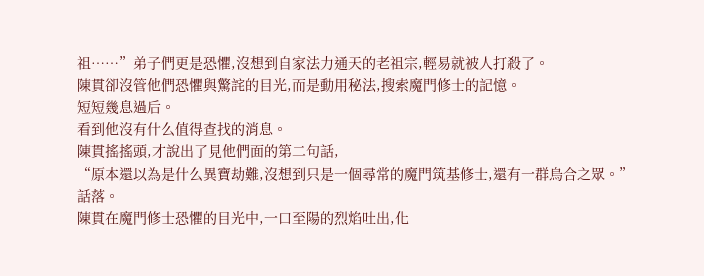祖……”弟子們更是恐懼,沒想到自家法力通天的老祖宗,輕易就被人打殺了。
陳貫卻沒管他們恐懼與驚詫的目光,而是動用秘法,搜索魔門修士的記憶。
短短幾息過后。
看到他沒有什么值得查找的消息。
陳貫搖搖頭,才說出了見他們面的第二句話,
“原本還以為是什么異寶劫難,沒想到只是一個尋常的魔門筑基修士,還有一群烏合之眾。”
話落。
陳貫在魔門修士恐懼的目光中,一口至陽的烈焰吐出,化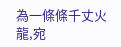為一條條千丈火龍,宛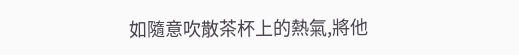如隨意吹散茶杯上的熱氣,將他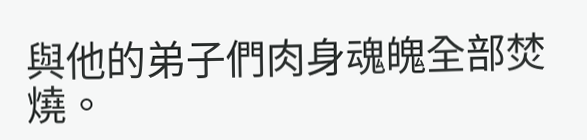與他的弟子們肉身魂魄全部焚燒。